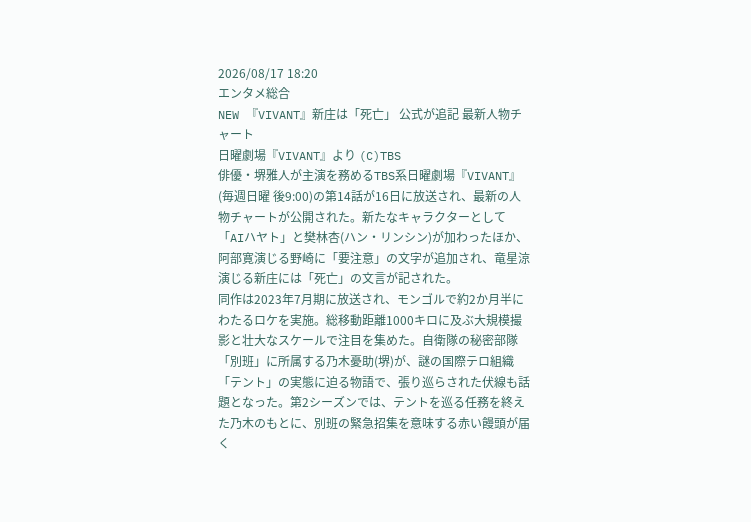2026/08/17 18:20
エンタメ総合
NEW 『VIVANT』新庄は「死亡」 公式が追記 最新人物チャート
日曜劇場『VIVANT』より (C)TBS
俳優・堺雅人が主演を務めるTBS系日曜劇場『VIVANT』(毎週日曜 後9:00)の第14話が16日に放送され、最新の人物チャートが公開された。新たなキャラクターとして「AIハヤト」と樊林杏(ハン・リンシン)が加わったほか、阿部寛演じる野崎に「要注意」の文字が追加され、竜星涼演じる新庄には「死亡」の文言が記された。
同作は2023年7月期に放送され、モンゴルで約2か月半にわたるロケを実施。総移動距離1000キロに及ぶ大規模撮影と壮大なスケールで注目を集めた。自衛隊の秘密部隊「別班」に所属する乃木憂助(堺)が、謎の国際テロ組織「テント」の実態に迫る物語で、張り巡らされた伏線も話題となった。第2シーズンでは、テントを巡る任務を終えた乃木のもとに、別班の緊急招集を意味する赤い饅頭が届く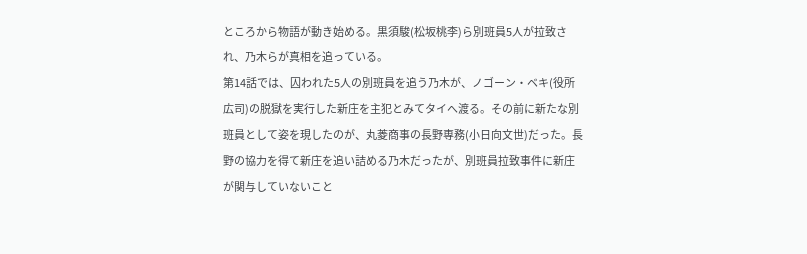ところから物語が動き始める。黒須駿(松坂桃李)ら別班員5人が拉致され、乃木らが真相を追っている。
第14話では、囚われた5人の別班員を追う乃木が、ノゴーン・ベキ(役所広司)の脱獄を実行した新庄を主犯とみてタイへ渡る。その前に新たな別班員として姿を現したのが、丸菱商事の長野専務(小日向文世)だった。長野の協力を得て新庄を追い詰める乃木だったが、別班員拉致事件に新庄が関与していないこと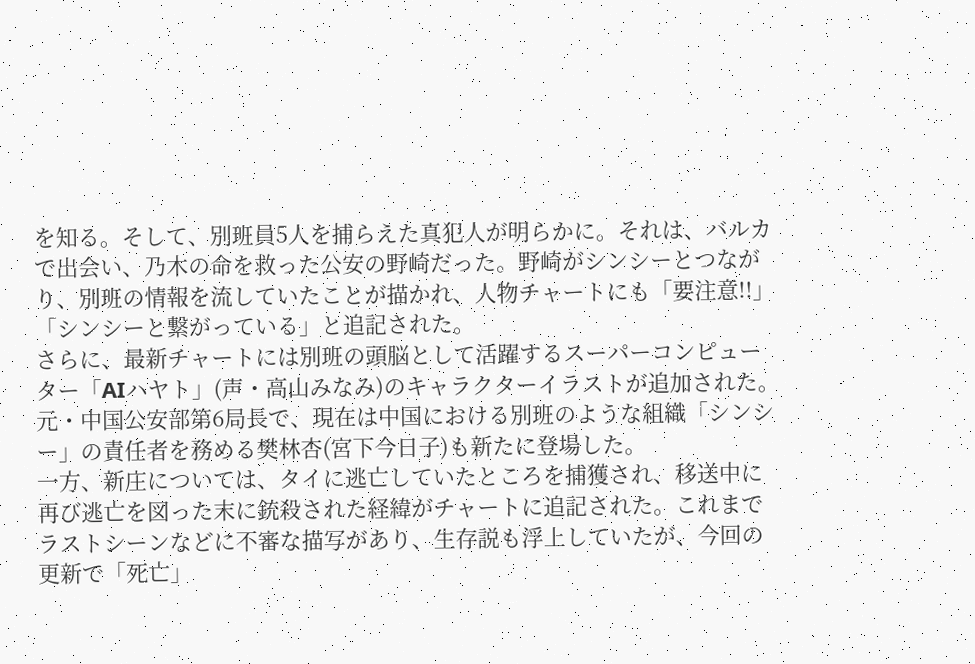を知る。そして、別班員5人を捕らえた真犯人が明らかに。それは、バルカで出会い、乃木の命を救った公安の野崎だった。野崎がシンシーとつながり、別班の情報を流していたことが描かれ、人物チャートにも「要注意!!」「シンシーと繋がっている」と追記された。
さらに、最新チャートには別班の頭脳として活躍するスーパーコンピューター「AIハヤト」(声・高山みなみ)のキャラクターイラストが追加された。元・中国公安部第6局長で、現在は中国における別班のような組織「シンシー」の責任者を務める樊林杏(宮下今日子)も新たに登場した。
一方、新庄については、タイに逃亡していたところを捕獲され、移送中に再び逃亡を図った末に銃殺された経緯がチャートに追記された。これまでラストシーンなどに不審な描写があり、生存説も浮上していたが、今回の更新で「死亡」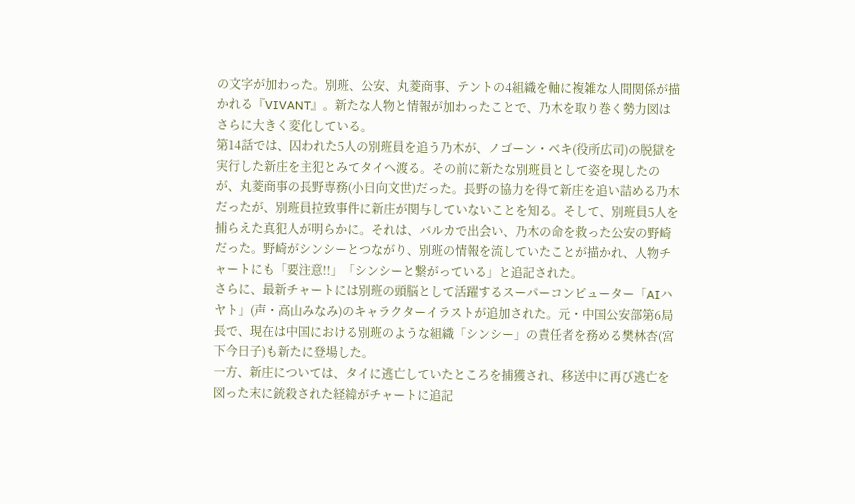の文字が加わった。別班、公安、丸菱商事、テントの4組織を軸に複雑な人間関係が描かれる『VIVANT』。新たな人物と情報が加わったことで、乃木を取り巻く勢力図はさらに大きく変化している。
第14話では、囚われた5人の別班員を追う乃木が、ノゴーン・ベキ(役所広司)の脱獄を実行した新庄を主犯とみてタイへ渡る。その前に新たな別班員として姿を現したのが、丸菱商事の長野専務(小日向文世)だった。長野の協力を得て新庄を追い詰める乃木だったが、別班員拉致事件に新庄が関与していないことを知る。そして、別班員5人を捕らえた真犯人が明らかに。それは、バルカで出会い、乃木の命を救った公安の野崎だった。野崎がシンシーとつながり、別班の情報を流していたことが描かれ、人物チャートにも「要注意!!」「シンシーと繋がっている」と追記された。
さらに、最新チャートには別班の頭脳として活躍するスーパーコンピューター「AIハヤト」(声・高山みなみ)のキャラクターイラストが追加された。元・中国公安部第6局長で、現在は中国における別班のような組織「シンシー」の責任者を務める樊林杏(宮下今日子)も新たに登場した。
一方、新庄については、タイに逃亡していたところを捕獲され、移送中に再び逃亡を図った末に銃殺された経緯がチャートに追記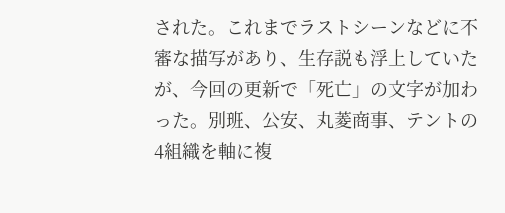された。これまでラストシーンなどに不審な描写があり、生存説も浮上していたが、今回の更新で「死亡」の文字が加わった。別班、公安、丸菱商事、テントの4組織を軸に複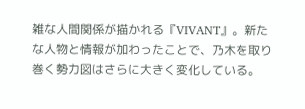雑な人間関係が描かれる『VIVANT』。新たな人物と情報が加わったことで、乃木を取り巻く勢力図はさらに大きく変化している。